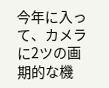今年に入って、カメラに2ツの画期的な機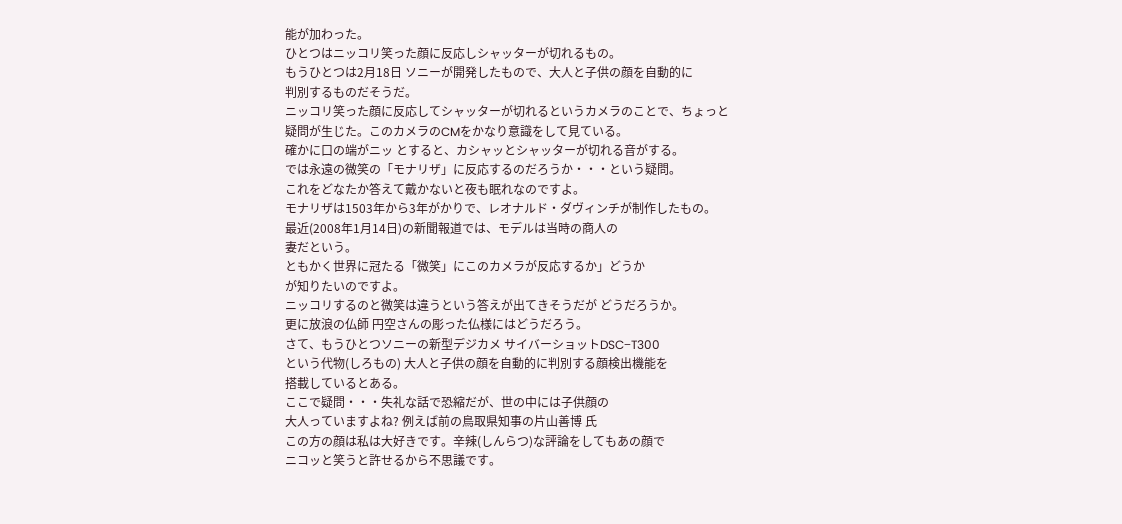能が加わった。
ひとつはニッコリ笑った顔に反応しシャッターが切れるもの。
もうひとつは2月18日 ソニーが開発したもので、大人と子供の顔を自動的に
判別するものだそうだ。
ニッコリ笑った顔に反応してシャッターが切れるというカメラのことで、ちょっと
疑問が生じた。このカメラのCMをかなり意識をして見ている。
確かに口の端がニッ とすると、カシャッとシャッターが切れる音がする。
では永遠の微笑の「モナリザ」に反応するのだろうか・・・という疑問。
これをどなたか答えて戴かないと夜も眠れなのですよ。
モナリザは1503年から3年がかりで、レオナルド・ダヴィンチが制作したもの。
最近(2008年1月14日)の新聞報道では、モデルは当時の商人の
妻だという。
ともかく世界に冠たる「微笑」にこのカメラが反応するか」どうか
が知りたいのですよ。
ニッコリするのと微笑は違うという答えが出てきそうだが どうだろうか。
更に放浪の仏師 円空さんの彫った仏様にはどうだろう。
さて、もうひとつソニーの新型デジカメ サイバーショットDSC−T300
という代物(しろもの) 大人と子供の顔を自動的に判別する顔検出機能を
搭載しているとある。
ここで疑問・・・失礼な話で恐縮だが、世の中には子供顔の
大人っていますよね? 例えば前の鳥取県知事の片山善博 氏
この方の顔は私は大好きです。辛辣(しんらつ)な評論をしてもあの顔で
ニコッと笑うと許せるから不思議です。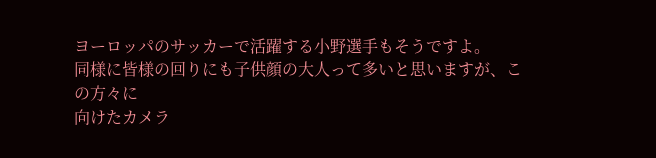ヨーロッパのサッカーで活躍する小野選手もそうですよ。
同様に皆様の回りにも子供顔の大人って多いと思いますが、この方々に
向けたカメラ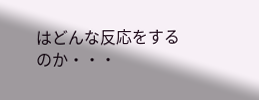はどんな反応をするのか・・・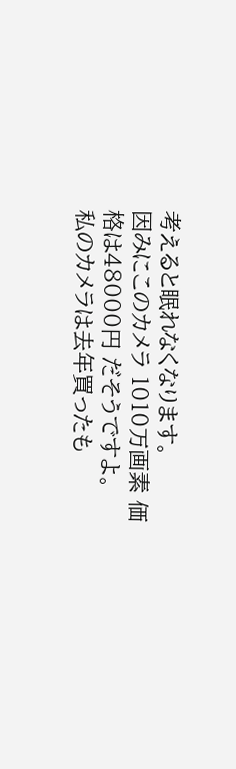考えると眠れなくなります。
因みにこのカメラ 1010万画素 価格は48000円 だそうですよ。
私のカメラは去年買ったも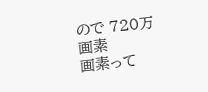ので 720万画素
画素って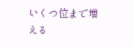いくつ位まで増える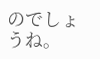のでしょうね。